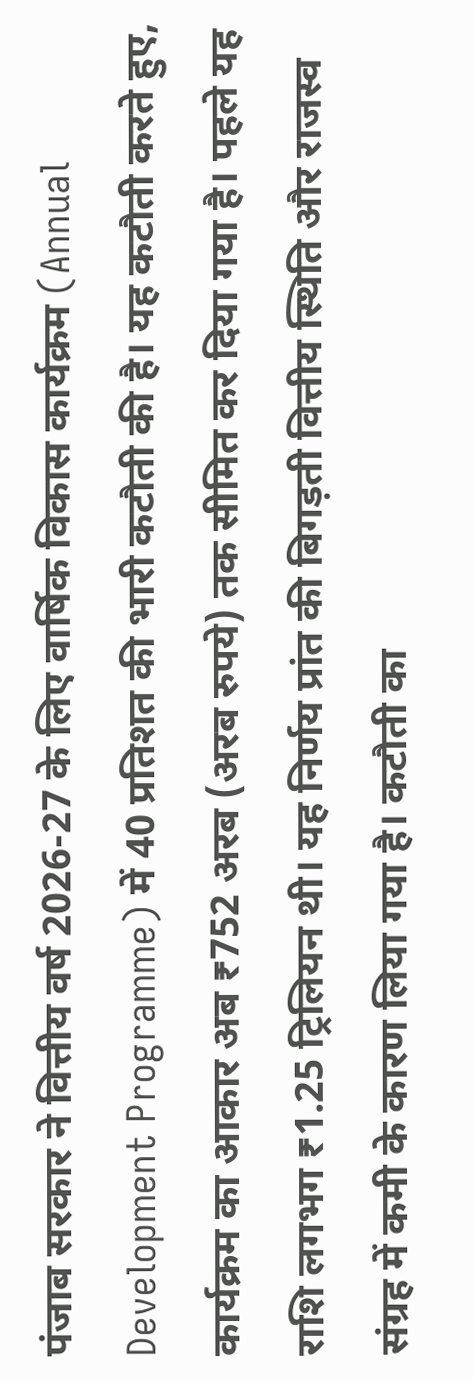पंजाब सरकार ने वित्तीय वर्ष 2026-27 के लिए वार्षिक विकास कार्यक्रम (Annual Development Programme) में 40 प्रतिशत की भारी कटौती की है। यह कटौती करते हुए, कार्यक्रम का आकार अब ₹752 अरब (अरब रुपये) तक सीमित कर दिया गया है। पहले यह राशि लगभग ₹1.25 ट्रिलियन थी। यह निर्णय प्रांत की बिगड़ती वित्तीय स्थिति और राजस्व संग्रह में कमी के कारण लिया गया है। कटौती का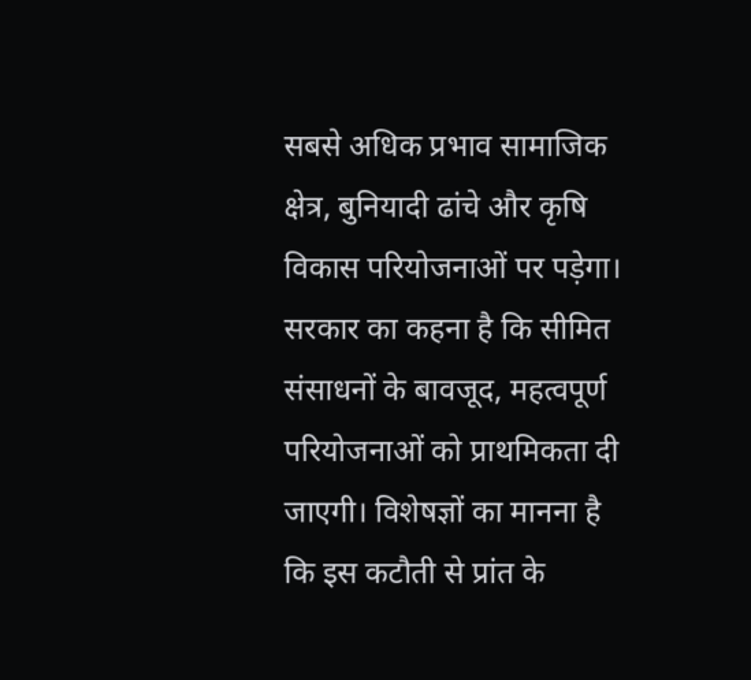सबसे अधिक प्रभाव सामाजिक क्षेत्र, बुनियादी ढांचे और कृषि विकास परियोजनाओं पर पड़ेगा। सरकार का कहना है कि सीमित संसाधनों के बावजूद, महत्वपूर्ण परियोजनाओं को प्राथमिकता दी जाएगी। विशेषज्ञों का मानना है कि इस कटौती से प्रांत के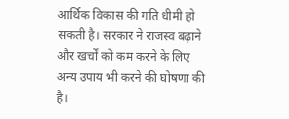आर्थिक विकास की गति धीमी हो सकती है। सरकार ने राजस्व बढ़ाने और खर्चों को कम करने के लिए अन्य उपाय भी करने की घोषणा की है।